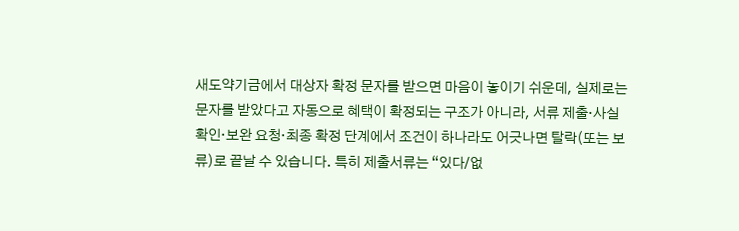새도약기금에서 대상자 확정 문자를 받으면 마음이 놓이기 쉬운데, 실제로는 문자를 받았다고 자동으로 혜택이 확정되는 구조가 아니라, 서류 제출·사실 확인·보완 요청·최종 확정 단계에서 조건이 하나라도 어긋나면 탈락(또는 보류)로 끝날 수 있습니다. 특히 제출서류는 “있다/없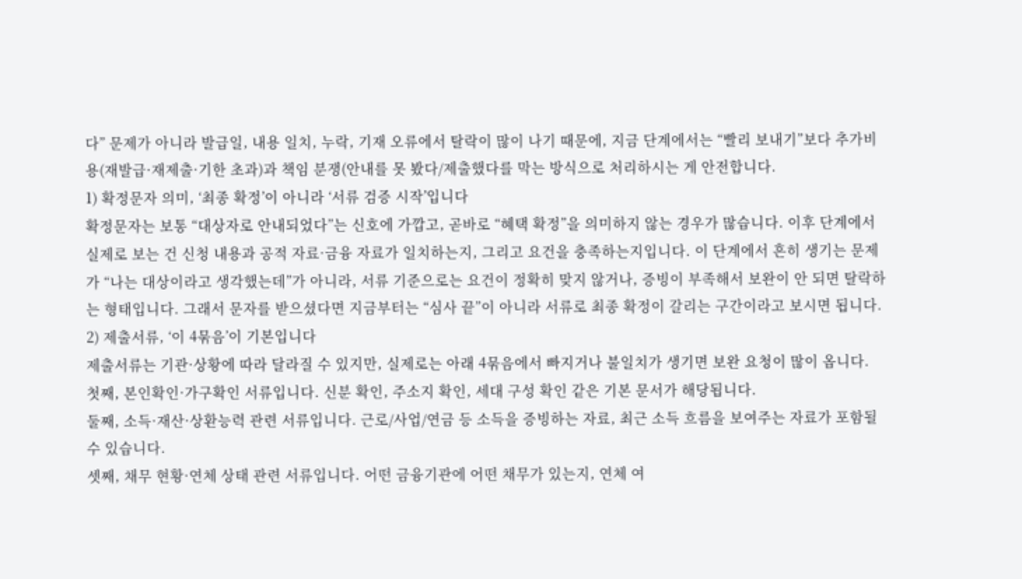다” 문제가 아니라 발급일, 내용 일치, 누락, 기재 오류에서 탈락이 많이 나기 때문에, 지금 단계에서는 “빨리 보내기”보다 추가비용(재발급·재제출·기한 초과)과 책임 분쟁(안내를 못 봤다/제출했다를 막는 방식으로 처리하시는 게 안전합니다.
1) 확정문자 의미, ‘최종 확정’이 아니라 ‘서류 검증 시작’입니다
확정문자는 보통 “대상자로 안내되었다”는 신호에 가깝고, 곧바로 “혜택 확정”을 의미하지 않는 경우가 많습니다. 이후 단계에서 실제로 보는 건 신청 내용과 공적 자료·금융 자료가 일치하는지, 그리고 요건을 충족하는지입니다. 이 단계에서 흔히 생기는 문제가 “나는 대상이라고 생각했는데”가 아니라, 서류 기준으로는 요건이 정확히 맞지 않거나, 증빙이 부족해서 보완이 안 되면 탈락하는 형태입니다. 그래서 문자를 받으셨다면 지금부터는 “심사 끝”이 아니라 서류로 최종 확정이 갈리는 구간이라고 보시면 됩니다.
2) 제출서류, ‘이 4묶음’이 기본입니다
제출서류는 기관·상황에 따라 달라질 수 있지만, 실제로는 아래 4묶음에서 빠지거나 불일치가 생기면 보완 요청이 많이 옵니다.
첫째, 본인확인·가구확인 서류입니다. 신분 확인, 주소지 확인, 세대 구성 확인 같은 기본 문서가 해당됩니다.
둘째, 소득·재산·상환능력 관련 서류입니다. 근로/사업/연금 등 소득을 증빙하는 자료, 최근 소득 흐름을 보여주는 자료가 포함될 수 있습니다.
셋째, 채무 현황·연체 상태 관련 서류입니다. 어떤 금융기관에 어떤 채무가 있는지, 연체 여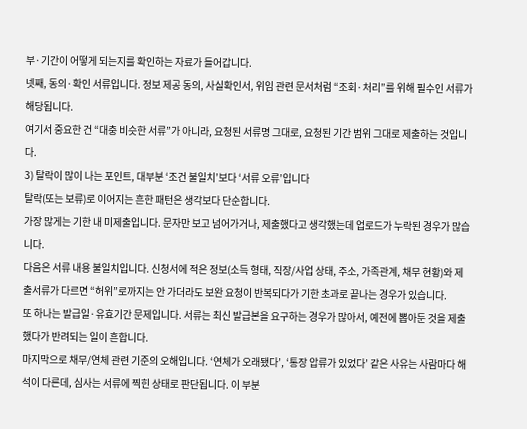부·기간이 어떻게 되는지를 확인하는 자료가 들어갑니다.
넷째, 동의·확인 서류입니다. 정보 제공 동의, 사실확인서, 위임 관련 문서처럼 “조회·처리”를 위해 필수인 서류가 해당됩니다.
여기서 중요한 건 “대충 비슷한 서류”가 아니라, 요청된 서류명 그대로, 요청된 기간 범위 그대로 제출하는 것입니다.
3) 탈락이 많이 나는 포인트, 대부분 ‘조건 불일치’보다 ‘서류 오류’입니다
탈락(또는 보류)로 이어지는 흔한 패턴은 생각보다 단순합니다.
가장 많게는 기한 내 미제출입니다. 문자만 보고 넘어가거나, 제출했다고 생각했는데 업로드가 누락된 경우가 많습니다.
다음은 서류 내용 불일치입니다. 신청서에 적은 정보(소득 형태, 직장/사업 상태, 주소, 가족관계, 채무 현황)와 제출서류가 다르면 “허위”로까지는 안 가더라도 보완 요청이 반복되다가 기한 초과로 끝나는 경우가 있습니다.
또 하나는 발급일·유효기간 문제입니다. 서류는 최신 발급본을 요구하는 경우가 많아서, 예전에 뽑아둔 것을 제출했다가 반려되는 일이 흔합니다.
마지막으로 채무/연체 관련 기준의 오해입니다. ‘연체가 오래됐다’, ‘통장 압류가 있었다’ 같은 사유는 사람마다 해석이 다른데, 심사는 서류에 찍힌 상태로 판단됩니다. 이 부분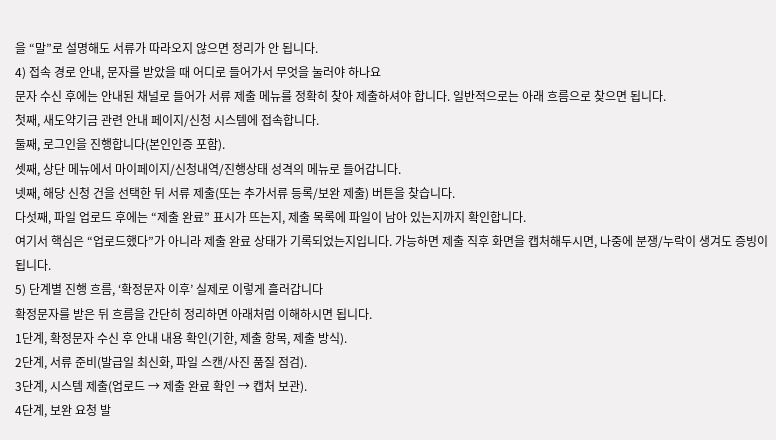을 “말”로 설명해도 서류가 따라오지 않으면 정리가 안 됩니다.
4) 접속 경로 안내, 문자를 받았을 때 어디로 들어가서 무엇을 눌러야 하나요
문자 수신 후에는 안내된 채널로 들어가 서류 제출 메뉴를 정확히 찾아 제출하셔야 합니다. 일반적으로는 아래 흐름으로 찾으면 됩니다.
첫째, 새도약기금 관련 안내 페이지/신청 시스템에 접속합니다.
둘째, 로그인을 진행합니다(본인인증 포함).
셋째, 상단 메뉴에서 마이페이지/신청내역/진행상태 성격의 메뉴로 들어갑니다.
넷째, 해당 신청 건을 선택한 뒤 서류 제출(또는 추가서류 등록/보완 제출) 버튼을 찾습니다.
다섯째, 파일 업로드 후에는 “제출 완료” 표시가 뜨는지, 제출 목록에 파일이 남아 있는지까지 확인합니다.
여기서 핵심은 “업로드했다”가 아니라 제출 완료 상태가 기록되었는지입니다. 가능하면 제출 직후 화면을 캡처해두시면, 나중에 분쟁/누락이 생겨도 증빙이 됩니다.
5) 단계별 진행 흐름, ‘확정문자 이후’ 실제로 이렇게 흘러갑니다
확정문자를 받은 뒤 흐름을 간단히 정리하면 아래처럼 이해하시면 됩니다.
1단계, 확정문자 수신 후 안내 내용 확인(기한, 제출 항목, 제출 방식).
2단계, 서류 준비(발급일 최신화, 파일 스캔/사진 품질 점검).
3단계, 시스템 제출(업로드 → 제출 완료 확인 → 캡처 보관).
4단계, 보완 요청 발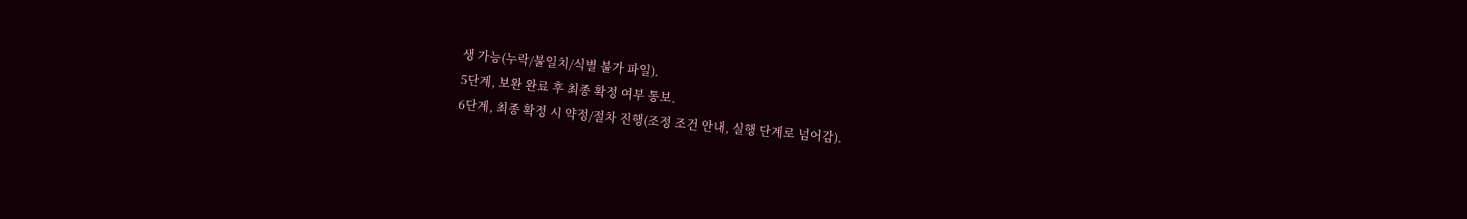생 가능(누락/불일치/식별 불가 파일).
5단계, 보완 완료 후 최종 확정 여부 통보.
6단계, 최종 확정 시 약정/절차 진행(조정 조건 안내, 실행 단계로 넘어감).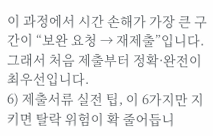이 과정에서 시간 손해가 가장 큰 구간이 “보완 요청 → 재제출”입니다. 그래서 처음 제출부터 정확·완전이 최우선입니다.
6) 제출서류 실전 팁, 이 6가지만 지키면 탈락 위험이 확 줄어듭니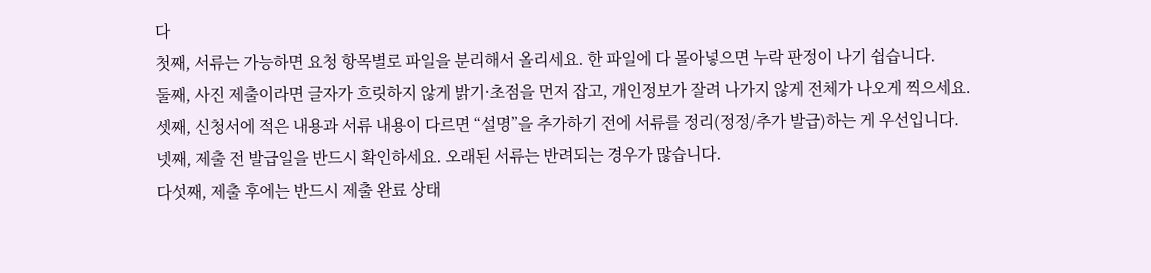다
첫째, 서류는 가능하면 요청 항목별로 파일을 분리해서 올리세요. 한 파일에 다 몰아넣으면 누락 판정이 나기 쉽습니다.
둘째, 사진 제출이라면 글자가 흐릿하지 않게 밝기·초점을 먼저 잡고, 개인정보가 잘려 나가지 않게 전체가 나오게 찍으세요.
셋째, 신청서에 적은 내용과 서류 내용이 다르면 “설명”을 추가하기 전에 서류를 정리(정정/추가 발급)하는 게 우선입니다.
넷째, 제출 전 발급일을 반드시 확인하세요. 오래된 서류는 반려되는 경우가 많습니다.
다섯째, 제출 후에는 반드시 제출 완료 상태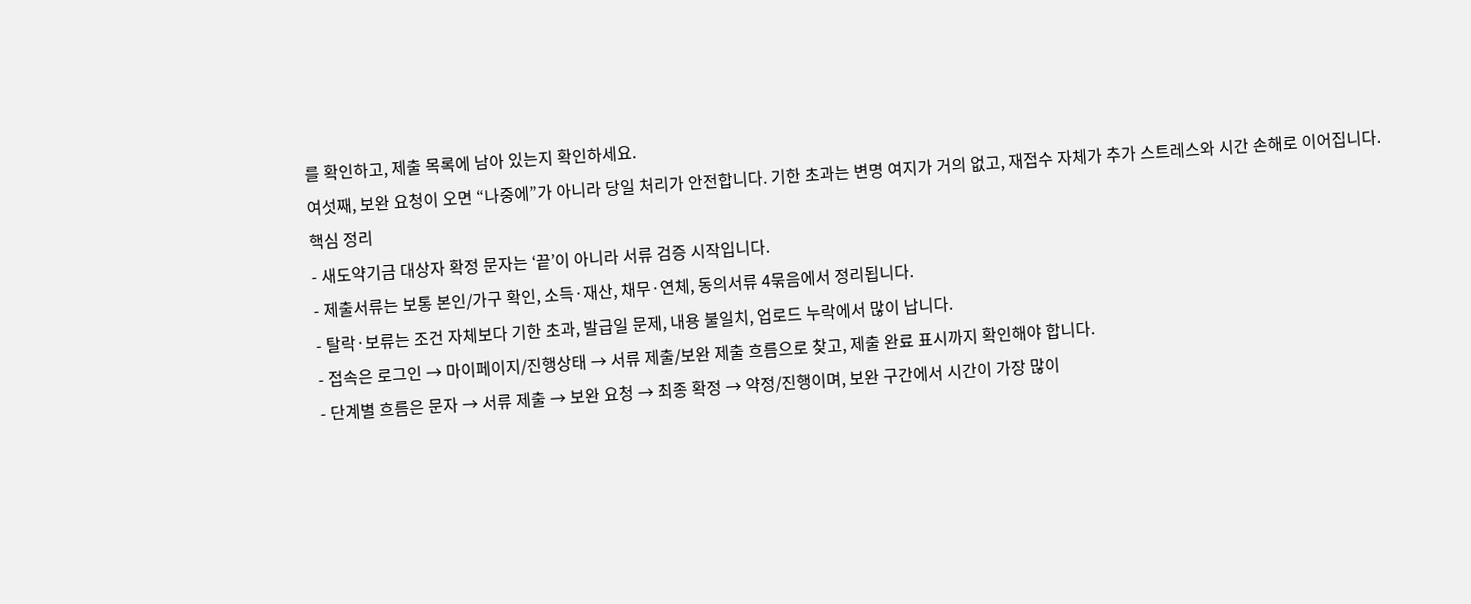를 확인하고, 제출 목록에 남아 있는지 확인하세요.
여섯째, 보완 요청이 오면 “나중에”가 아니라 당일 처리가 안전합니다. 기한 초과는 변명 여지가 거의 없고, 재접수 자체가 추가 스트레스와 시간 손해로 이어집니다.
핵심 정리
- 새도약기금 대상자 확정 문자는 ‘끝’이 아니라 서류 검증 시작입니다.
- 제출서류는 보통 본인/가구 확인, 소득·재산, 채무·연체, 동의서류 4묶음에서 정리됩니다.
- 탈락·보류는 조건 자체보다 기한 초과, 발급일 문제, 내용 불일치, 업로드 누락에서 많이 납니다.
- 접속은 로그인 → 마이페이지/진행상태 → 서류 제출/보완 제출 흐름으로 찾고, 제출 완료 표시까지 확인해야 합니다.
- 단계별 흐름은 문자 → 서류 제출 → 보완 요청 → 최종 확정 → 약정/진행이며, 보완 구간에서 시간이 가장 많이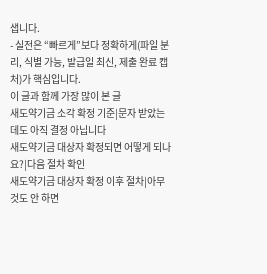샙니다.
- 실전은 “빠르게”보다 정확하게(파일 분리, 식별 가능, 발급일 최신, 제출 완료 캡처)가 핵심입니다.
이 글과 함께 가장 많이 본 글
새도약기금 소각 확정 기준|문자 받았는데도 아직 결정 아닙니다
새도약기금 대상자 확정되면 어떻게 되나요?|다음 절차 확인
새도약기금 대상자 확정 이후 절차|아무것도 안 하면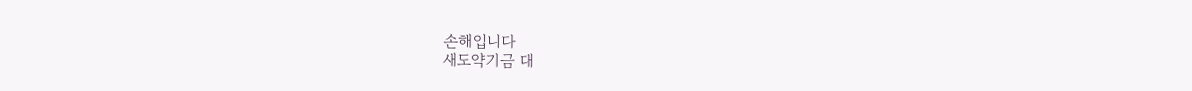손해입니다
새도약기금 대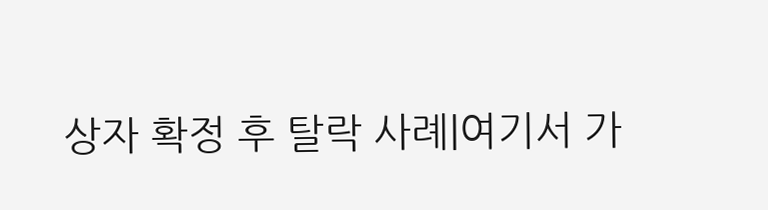상자 확정 후 탈락 사례|여기서 가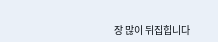장 많이 뒤집힙니다